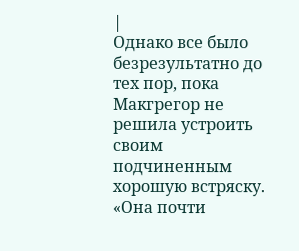|
Однако все было безрезультатно до тех пор, пока Макгрегор не решила устроить своим подчиненным хорошую встряску.
«Она почти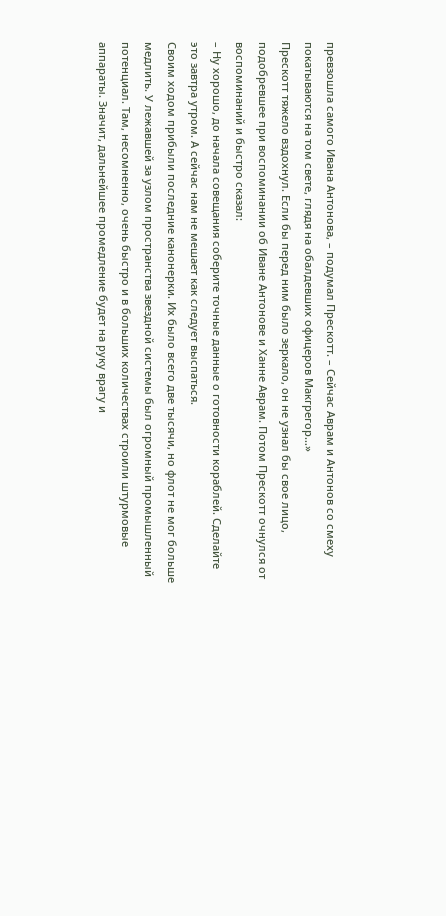превзошла самого Ивана Антонова, – подумал Прескотт. – Сейчас Аврам и Антонов со смеху покатываются на том свете, глядя на обалдевших офицеров Макгрегор…»
Прескотт тяжело вздохнул. Если бы перед ним было зеркало, он не узнал бы свое лицо, подобревшее при воспоминании об Иване Антонове и Ханне Аврам. Потом Прескотт очнулся от воспоминаний и быстро сказал:
– Ну хорошо, до начала совещания соберите точные данные о готовности кораблей. Сделайте это завтра утром. А сейчас нам не мешает как следует выспаться.
Своим ходом прибыли последние канонерки. Их было всего две тысячи, но флот не мог больше медлить. У лежавшей за узлом пространства звездной системы был огромный промышленный потенциал. Там, несомненно, очень быстро и в больших количествах строили штурмовые аппараты. Значит, дальнейшее промедление будет на руку врагу и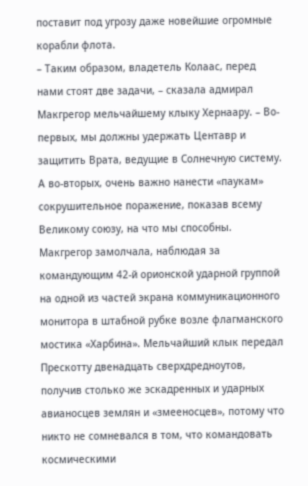поставит под угрозу даже новейшие огромные корабли флота.
– Таким образом, владетель Колаас, перед нами стоят две задачи, – сказала адмирал Макгрегор мельчайшему клыку Хернаару. – Во-первых, мы должны удержать Центавр и защитить Врата, ведущие в Солнечную систему. А во-вторых, очень важно нанести «паукам» сокрушительное поражение, показав всему Великому союзу, на что мы способны. Макгрегор замолчала, наблюдая за командующим 42-й орионской ударной группой на одной из частей экрана коммуникационного монитора в штабной рубке возле флагманского мостика «Харбина». Мельчайший клык передал Прескотту двенадцать сверхдредноутов, получив столько же эскадренных и ударных авианосцев землян и «змееносцев», потому что никто не сомневался в том, что командовать космическими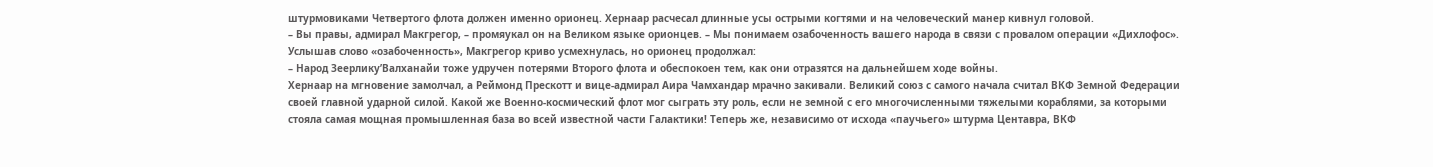штурмовиками Четвертого флота должен именно орионец. Хернаар расчесал длинные усы острыми когтями и на человеческий манер кивнул головой.
– Вы правы, адмирал Макгрегор, – промяукал он на Великом языке орионцев. – Мы понимаем озабоченность вашего народа в связи с провалом операции «Дихлофос».
Услышав слово «озабоченность», Макгрегор криво усмехнулась, но орионец продолжал:
– Народ Зеерлику’Валханайи тоже удручен потерями Второго флота и обеспокоен тем, как они отразятся на дальнейшем ходе войны.
Хернаар на мгновение замолчал, а Реймонд Прескотт и вице-адмирал Аира Чамхандар мрачно закивали. Великий союз с самого начала считал ВКФ Земной Федерации своей главной ударной силой. Какой же Военно-космический флот мог сыграть эту роль, если не земной с его многочисленными тяжелыми кораблями, за которыми стояла самая мощная промышленная база во всей известной части Галактики! Теперь же, независимо от исхода «паучьего» штурма Центавра, ВКФ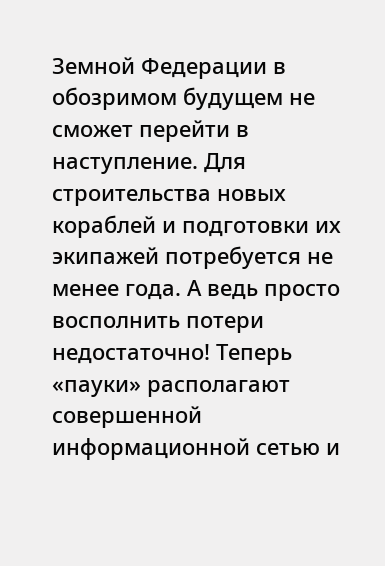Земной Федерации в обозримом будущем не сможет перейти в наступление. Для строительства новых кораблей и подготовки их экипажей потребуется не менее года. А ведь просто восполнить потери недостаточно! Теперь «пауки» располагают совершенной информационной сетью и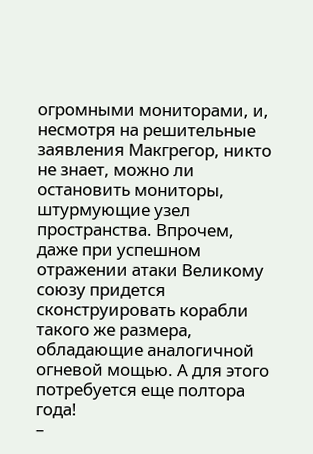огромными мониторами, и, несмотря на решительные заявления Макгрегор, никто не знает, можно ли остановить мониторы, штурмующие узел пространства. Впрочем, даже при успешном отражении атаки Великому союзу придется сконструировать корабли такого же размера, обладающие аналогичной огневой мощью. А для этого потребуется еще полтора года!
–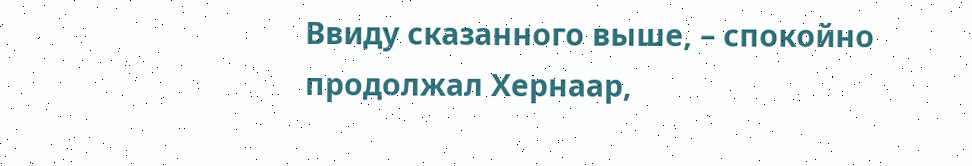Ввиду сказанного выше, – спокойно продолжал Хернаар,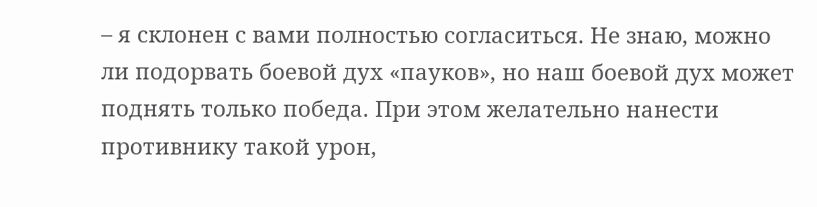– я склонен с вами полностью согласиться. Не знаю, можно ли подорвать боевой дух «пауков», но наш боевой дух может поднять только победа. При этом желательно нанести противнику такой урон,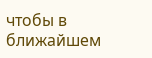чтобы в ближайшем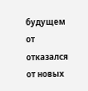будущем от отказался от новых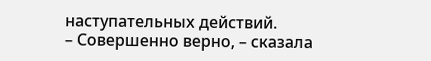наступательных действий.
– Совершенно верно, – сказала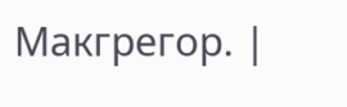Макгрегор. |